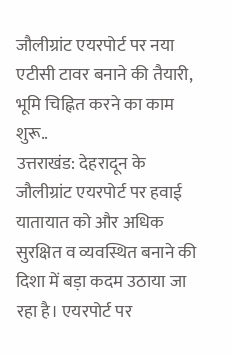जौलीग्रांट एयरपोर्ट पर नया एटीसी टावर बनाने की तैयारी, भूमि चिह्नित करने का काम शुरू..
उत्तराखंड: देहरादून के जौलीग्रांट एयरपोर्ट पर हवाई यातायात को और अधिक सुरक्षित व व्यवस्थित बनाने की दिशा में बड़ा कदम उठाया जा रहा है। एयरपोर्ट पर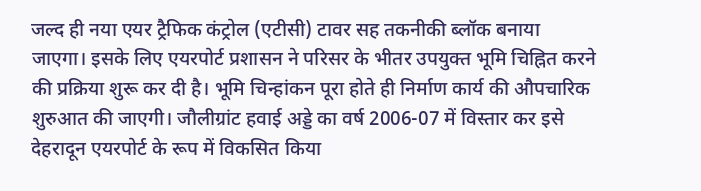जल्द ही नया एयर ट्रैफिक कंट्रोल (एटीसी) टावर सह तकनीकी ब्लॉक बनाया जाएगा। इसके लिए एयरपोर्ट प्रशासन ने परिसर के भीतर उपयुक्त भूमि चिह्नित करने की प्रक्रिया शुरू कर दी है। भूमि चिन्हांकन पूरा होते ही निर्माण कार्य की औपचारिक शुरुआत की जाएगी। जौलीग्रांट हवाई अड्डे का वर्ष 2006-07 में विस्तार कर इसे देहरादून एयरपोर्ट के रूप में विकसित किया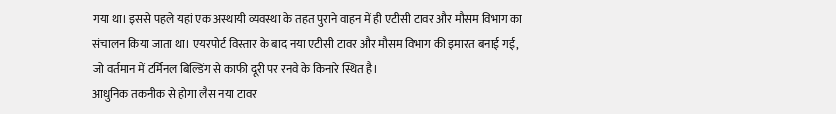गया था। इससे पहले यहां एक अस्थायी व्यवस्था के तहत पुराने वाहन में ही एटीसी टावर और मौसम विभाग का संचालन किया जाता था। एयरपोर्ट विस्तार के बाद नया एटीसी टावर और मौसम विभाग की इमारत बनाई गई, जो वर्तमान में टर्मिनल बिल्डिंग से काफी दूरी पर रनवे के किनारे स्थित है।
आधुनिक तकनीक से होगा लैस नया टावर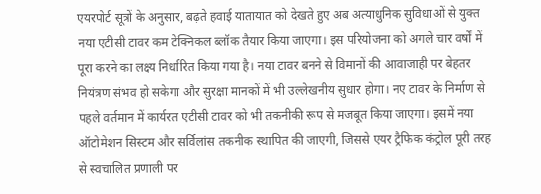एयरपोर्ट सूत्रों के अनुसार, बढ़ते हवाई यातायात को देखते हुए अब अत्याधुनिक सुविधाओं से युक्त नया एटीसी टावर कम टेक्निकल ब्लॉक तैयार किया जाएगा। इस परियोजना को अगले चार वर्षों में पूरा करने का लक्ष्य निर्धारित किया गया है। नया टावर बनने से विमानों की आवाजाही पर बेहतर नियंत्रण संभव हो सकेगा और सुरक्षा मानकों में भी उल्लेखनीय सुधार होगा। नए टावर के निर्माण से पहले वर्तमान में कार्यरत एटीसी टावर को भी तकनीकी रूप से मजबूत किया जाएगा। इसमें नया ऑटोमेशन सिस्टम और सर्विलांस तकनीक स्थापित की जाएगी, जिससे एयर ट्रैफिक कंट्रोल पूरी तरह से स्वचालित प्रणाली पर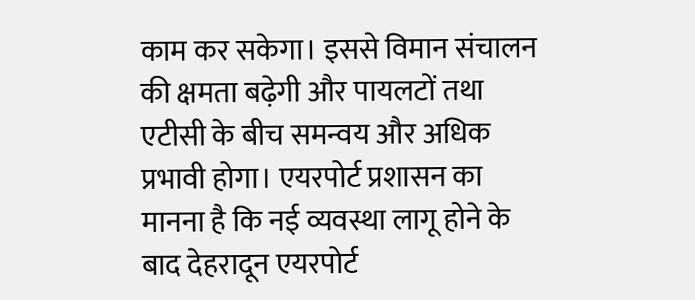काम कर सकेगा। इससे विमान संचालन की क्षमता बढ़ेगी और पायलटों तथा एटीसी के बीच समन्वय और अधिक प्रभावी होगा। एयरपोर्ट प्रशासन का मानना है कि नई व्यवस्था लागू होने के बाद देहरादून एयरपोर्ट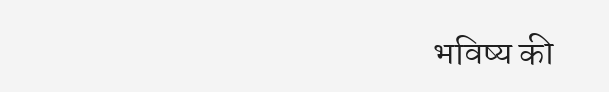भविष्य की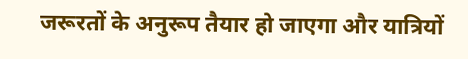जरूरतों के अनुरूप तैयार हो जाएगा और यात्रियों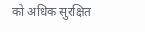को अधिक सुरक्षित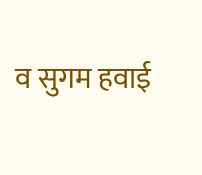व सुगम हवाई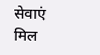सेवाएं मिल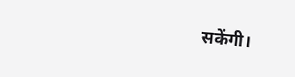सकेंगी।